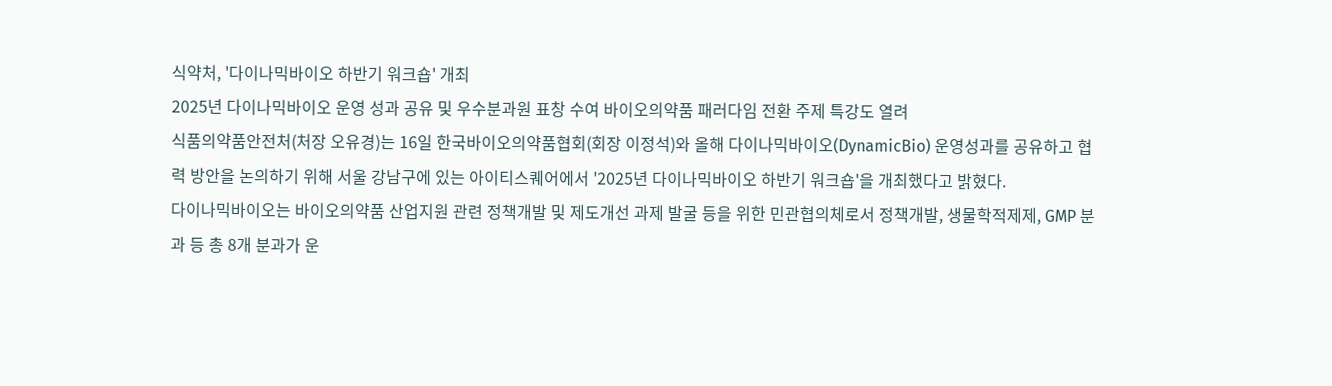식약처, '다이나믹바이오 하반기 워크숍' 개최
2025년 다이나믹바이오 운영 성과 공유 및 우수분과원 표창 수여 바이오의약품 패러다임 전환 주제 특강도 열려
식품의약품안전처(처장 오유경)는 16일 한국바이오의약품협회(회장 이정석)와 올해 다이나믹바이오(DynamicBio) 운영성과를 공유하고 협력 방안을 논의하기 위해 서울 강남구에 있는 아이티스퀘어에서 '2025년 다이나믹바이오 하반기 워크숍'을 개최했다고 밝혔다.
다이나믹바이오는 바이오의약품 산업지원 관련 정책개발 및 제도개선 과제 발굴 등을 위한 민관협의체로서 정책개발, 생물학적제제, GMP 분과 등 총 8개 분과가 운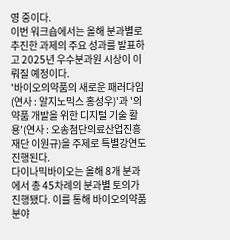영 중이다.
이번 워크숍에서는 올해 분과별로 추진한 과제의 주요 성과를 발표하고 2025년 우수분과원 시상이 이뤄질 예정이다.
'바이오의약품의 새로운 패러다임(연사 : 알지노믹스 홍성우)'과 '의약품 개발을 위한 디지털 기술 활용'(연사 : 오송첨단의료산업진흥재단 이원규)을 주제로 특별강연도 진행된다.
다이나믹바이오는 올해 8개 분과에서 총 45차례의 분과별 토의가 진행됐다. 이를 통해 바이오의약품 분야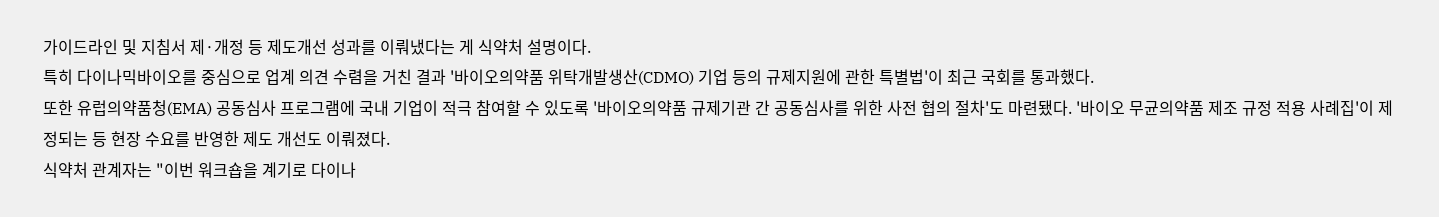가이드라인 및 지침서 제·개정 등 제도개선 성과를 이뤄냈다는 게 식약처 설명이다.
특히 다이나믹바이오를 중심으로 업계 의견 수렴을 거친 결과 '바이오의약품 위탁개발생산(CDMO) 기업 등의 규제지원에 관한 특별법'이 최근 국회를 통과했다.
또한 유럽의약품청(EMA) 공동심사 프로그램에 국내 기업이 적극 참여할 수 있도록 '바이오의약품 규제기관 간 공동심사를 위한 사전 협의 절차'도 마련됐다. '바이오 무균의약품 제조 규정 적용 사례집'이 제정되는 등 현장 수요를 반영한 제도 개선도 이뤄졌다.
식약처 관계자는 "이번 워크숍을 계기로 다이나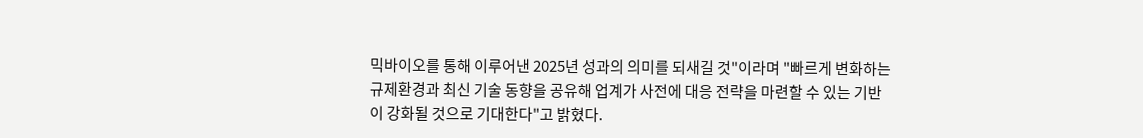믹바이오를 통해 이루어낸 2025년 성과의 의미를 되새길 것"이라며 "빠르게 변화하는 규제환경과 최신 기술 동향을 공유해 업계가 사전에 대응 전략을 마련할 수 있는 기반이 강화될 것으로 기대한다"고 밝혔다.